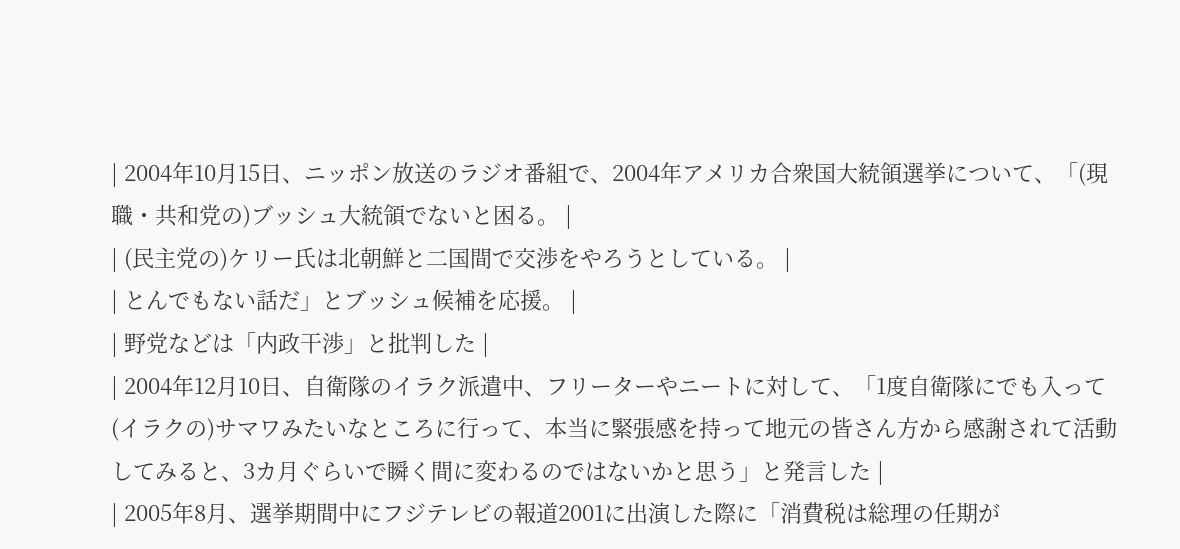| 2004年10月15日、ニッポン放送のラジオ番組で、2004年アメリカ合衆国大統領選挙について、「(現職・共和党の)ブッシュ大統領でないと困る。 |
| (民主党の)ケリー氏は北朝鮮と二国間で交渉をやろうとしている。 |
| とんでもない話だ」とブッシュ候補を応援。 |
| 野党などは「内政干渉」と批判した |
| 2004年12月10日、自衛隊のイラク派遣中、フリーターやニートに対して、「1度自衛隊にでも入って(イラクの)サマワみたいなところに行って、本当に緊張感を持って地元の皆さん方から感謝されて活動してみると、3カ月ぐらいで瞬く間に変わるのではないかと思う」と発言した |
| 2005年8月、選挙期間中にフジテレビの報道2001に出演した際に「消費税は総理の任期が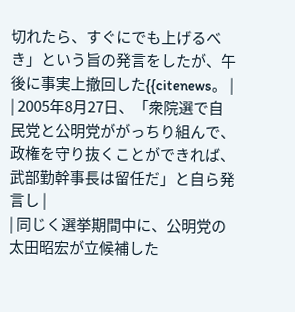切れたら、すぐにでも上げるべき」という旨の発言をしたが、午後に事実上撤回した{{citenews。 |
| 2005年8月27日、「衆院選で自民党と公明党ががっちり組んで、政権を守り抜くことができれば、武部勤幹事長は留任だ」と自ら発言し |
| 同じく選挙期間中に、公明党の太田昭宏が立候補した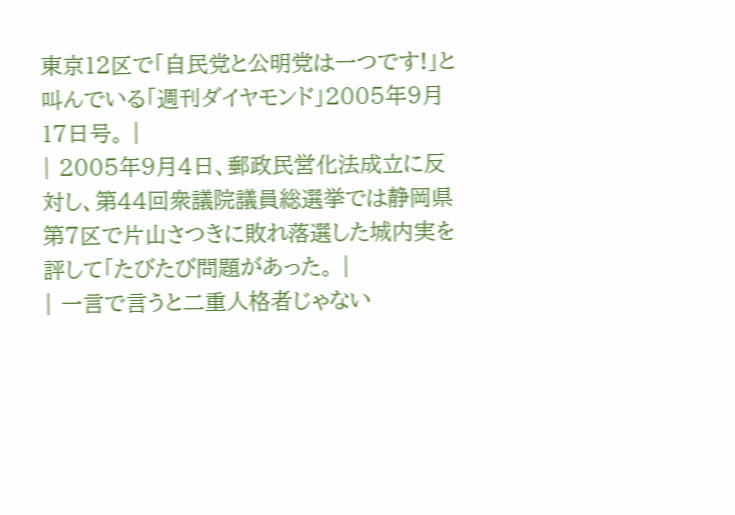東京12区で「自民党と公明党は一つです!」と叫んでいる「週刊ダイヤモンド」2005年9月17日号。 |
| 2005年9月4日、郵政民営化法成立に反対し、第44回衆議院議員総選挙では静岡県第7区で片山さつきに敗れ落選した城内実を評して「たびたび問題があった。 |
| 一言で言うと二重人格者じゃない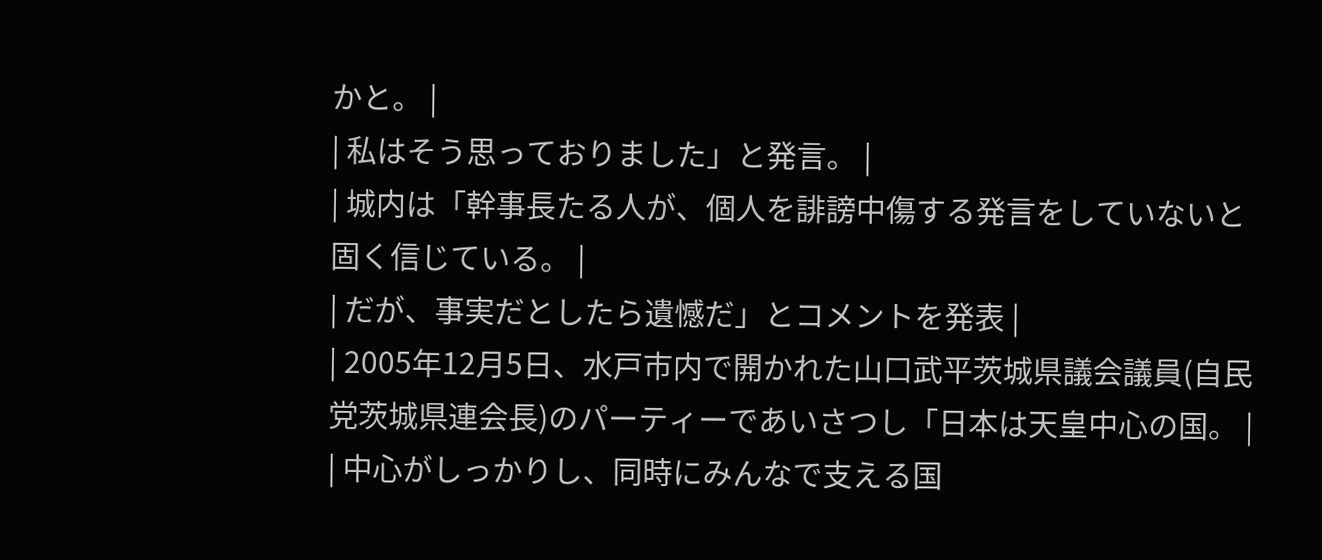かと。 |
| 私はそう思っておりました」と発言。 |
| 城内は「幹事長たる人が、個人を誹謗中傷する発言をしていないと固く信じている。 |
| だが、事実だとしたら遺憾だ」とコメントを発表 |
| 2005年12月5日、水戸市内で開かれた山口武平茨城県議会議員(自民党茨城県連会長)のパーティーであいさつし「日本は天皇中心の国。 |
| 中心がしっかりし、同時にみんなで支える国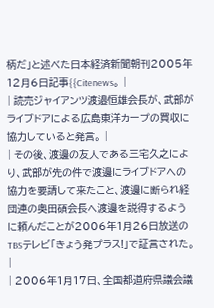柄だ」と述べた日本経済新聞朝刊2005年12月6日記事{{Citenews。 |
| 読売ジャイアンツ渡邉恒雄会長が、武部がライブドアによる広島東洋カープの買収に協力していると発言。 |
| その後、渡邊の友人である三宅久之により、武部が先の件で渡邊にライブドアへの協力を要請して来たこと、渡邊に断られ経団連の奥田碩会長へ渡邊を説得するように頼んだことが2006年1月26日放送のTBSテレビ「きょう発プラス!」で証言された。 |
| 2006年1月17日、全国都道府県議会議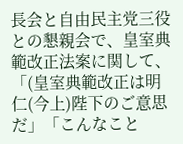長会と自由民主党三役との懇親会で、皇室典範改正法案に関して、「(皇室典範改正は明仁(今上)陛下のご意思だ」「こんなこと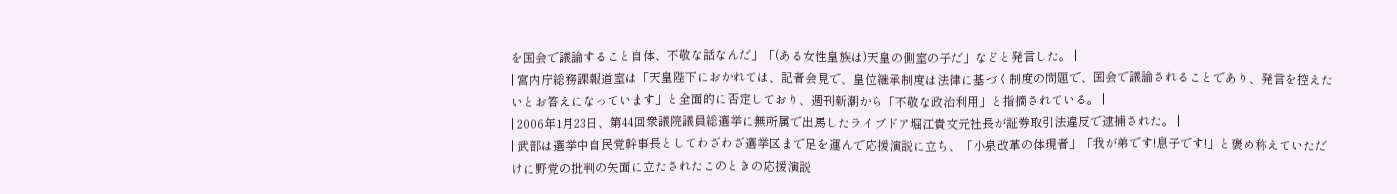を国会で議論すること自体、不敬な話なんだ」「(ある女性皇族は)天皇の側室の子だ」などと発言した。 |
| 宮内庁総務課報道室は「天皇陛下におかれては、記者会見で、皇位継承制度は法律に基づく制度の問題で、国会で議論されることであり、発言を控えたいとお答えになっています」と全面的に否定しており、週刊新潮から「不敬な政治利用」と指摘されている。 |
| 2006年1月23日、第44回衆議院議員総選挙に無所属で出馬したライブドア堀江貴文元社長が証券取引法違反で逮捕された。 |
| 武部は選挙中自民党幹事長としてわざわざ選挙区まで足を運んで応援演説に立ち、「小泉改革の体現者」「我が弟です!息子です!」と褒め称えていただけに野党の批判の矢面に立たされたこのときの応援演説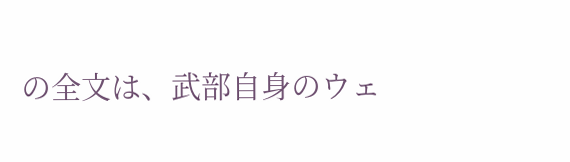の全文は、武部自身のウェ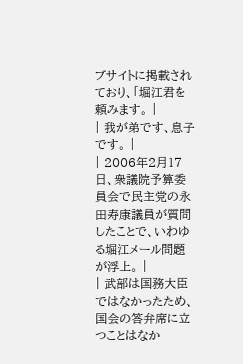ブサイトに掲載されており、「堀江君を頼みます。 |
| 我が弟です、息子です。 |
| 2006年2月17日、衆議院予算委員会で民主党の永田寿康議員が質問したことで、いわゆる堀江メール問題が浮上。 |
| 武部は国務大臣ではなかったため、国会の答弁席に立つことはなか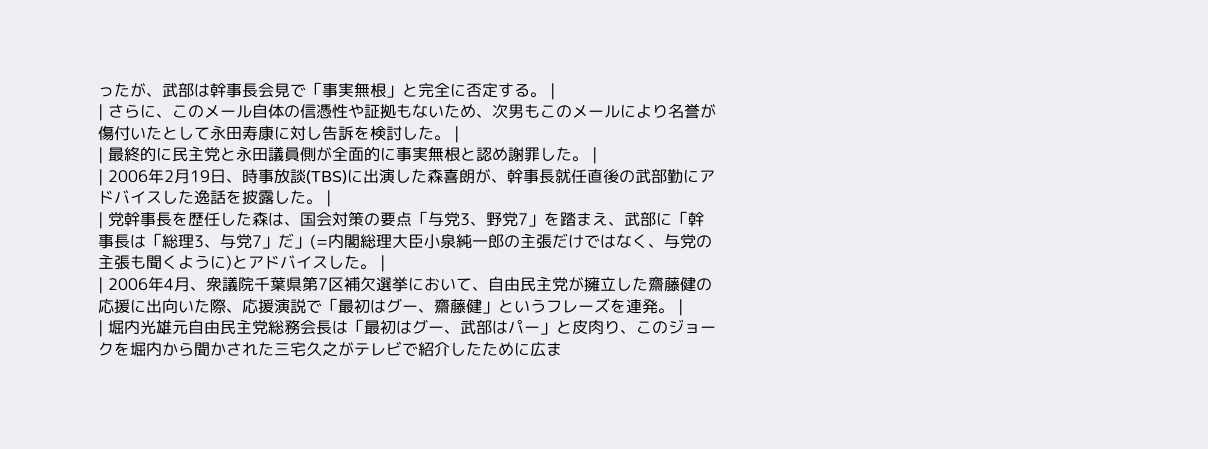ったが、武部は幹事長会見で「事実無根」と完全に否定する。 |
| さらに、このメール自体の信憑性や証拠もないため、次男もこのメールにより名誉が傷付いたとして永田寿康に対し告訴を検討した。 |
| 最終的に民主党と永田議員側が全面的に事実無根と認め謝罪した。 |
| 2006年2月19日、時事放談(TBS)に出演した森喜朗が、幹事長就任直後の武部勤にアドバイスした逸話を披露した。 |
| 党幹事長を歴任した森は、国会対策の要点「与党3、野党7」を踏まえ、武部に「幹事長は「総理3、与党7」だ」(=内閣総理大臣小泉純一郎の主張だけではなく、与党の主張も聞くように)とアドバイスした。 |
| 2006年4月、衆議院千葉県第7区補欠選挙において、自由民主党が擁立した齋藤健の応援に出向いた際、応援演説で「最初はグー、齋藤健」というフレーズを連発。 |
| 堀内光雄元自由民主党総務会長は「最初はグー、武部はパー」と皮肉り、このジョークを堀内から聞かされた三宅久之がテレビで紹介したために広ま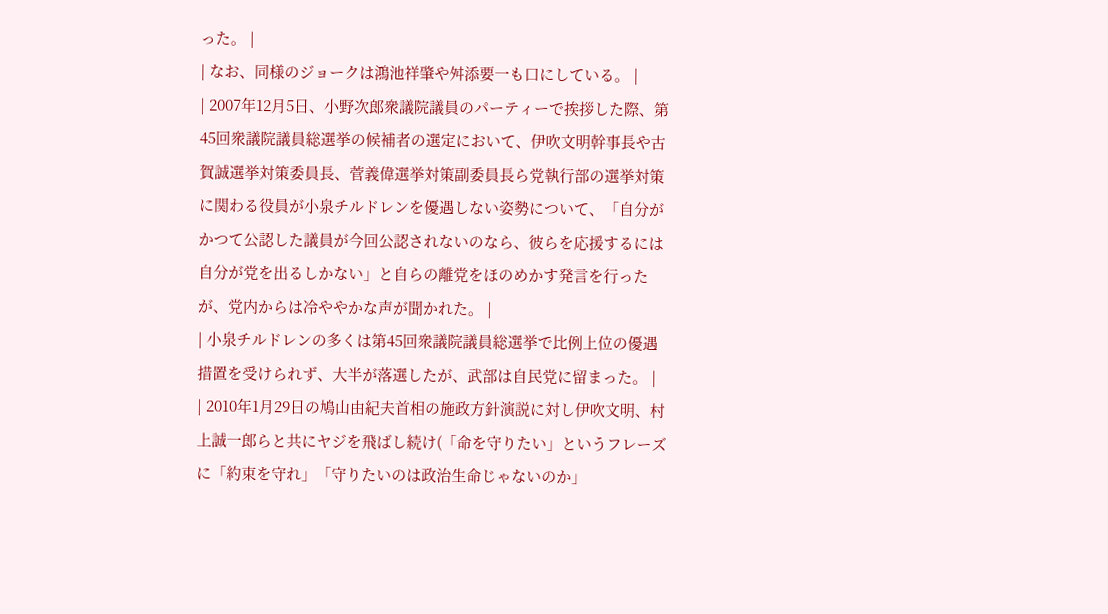った。 |
| なお、同様のジョークは鴻池祥肇や舛添要一も口にしている。 |
| 2007年12月5日、小野次郎衆議院議員のパーティーで挨拶した際、第45回衆議院議員総選挙の候補者の選定において、伊吹文明幹事長や古賀誠選挙対策委員長、菅義偉選挙対策副委員長ら党執行部の選挙対策に関わる役員が小泉チルドレンを優遇しない姿勢について、「自分がかつて公認した議員が今回公認されないのなら、彼らを応援するには自分が党を出るしかない」と自らの離党をほのめかす発言を行ったが、党内からは冷ややかな声が聞かれた。 |
| 小泉チルドレンの多くは第45回衆議院議員総選挙で比例上位の優遇措置を受けられず、大半が落選したが、武部は自民党に留まった。 |
| 2010年1月29日の鳩山由紀夫首相の施政方針演説に対し伊吹文明、村上誠一郎らと共にヤジを飛ばし続け(「命を守りたい」というフレーズに「約束を守れ」「守りたいのは政治生命じゃないのか」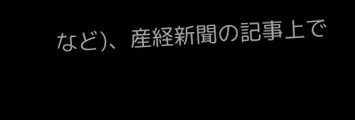など)、産経新聞の記事上で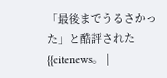「最後までうるさかった」と酷評された{{citenews。 |